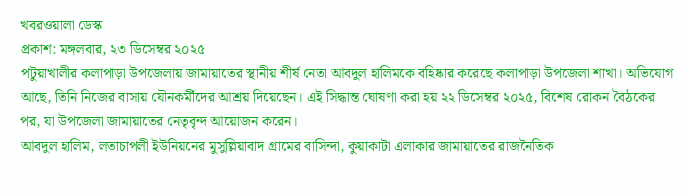খবরওয়ালা ডেস্ক
প্রকাশ: মঙ্গলবার, ২৩ ডিসেম্বর ২০২৫
পটুয়াখালীর কলাপাড়া উপজেলায় জামায়াতের স্থানীয় শীর্ষ নেতা আবদুল হালিমকে বহিষ্কার করেছে কলাপাড়া উপজেলা শাখা। অভিযোগ আছে, তিনি নিজের বাসায় যৌনকর্মীদের আশ্রয় দিয়েছেন। এই সিদ্ধান্ত ঘোষণা করা হয় ২২ ডিসেম্বর ২০২৫, বিশেষ রোকন বৈঠকের পর, যা উপজেলা জামায়াতের নেতৃবৃন্দ আয়োজন করেন।
আবদুল হালিম, লতাচাপলী ইউনিয়নের মুসুল্লিয়াবাদ গ্রামের বাসিন্দা, কুয়াকাটা এলাকার জামায়াতের রাজনৈতিক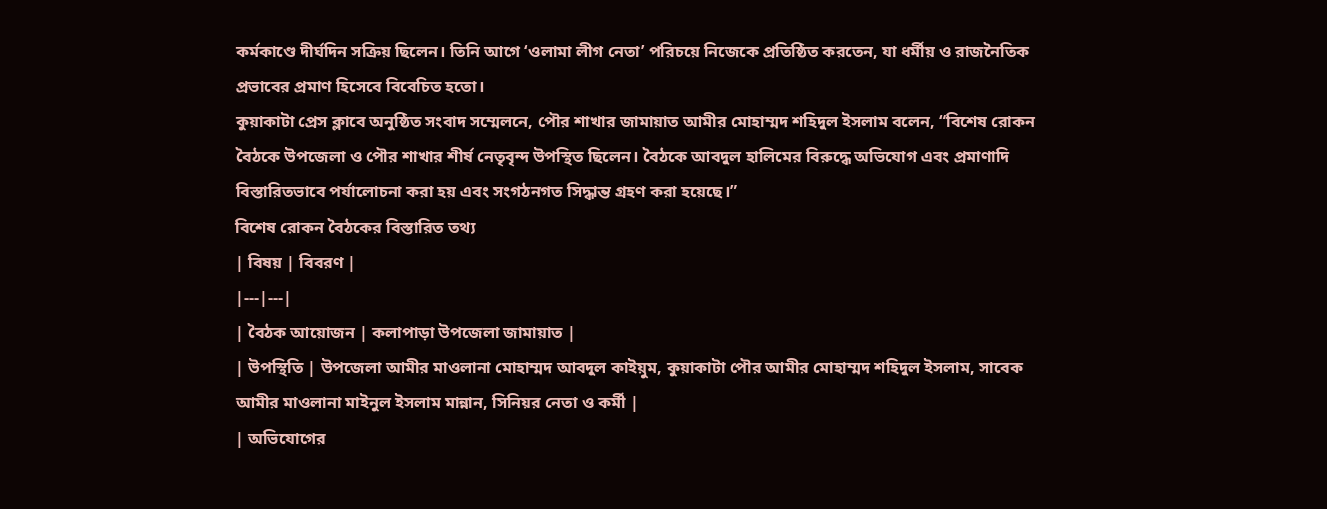কর্মকাণ্ডে দীর্ঘদিন সক্রিয় ছিলেন। তিনি আগে ‘ওলামা লীগ নেতা’ পরিচয়ে নিজেকে প্রতিষ্ঠিত করতেন, যা ধর্মীয় ও রাজনৈতিক প্রভাবের প্রমাণ হিসেবে বিবেচিত হতো।
কুয়াকাটা প্রেস ক্লাবে অনুষ্ঠিত সংবাদ সম্মেলনে, পৌর শাখার জামায়াত আমীর মোহাম্মদ শহিদুল ইসলাম বলেন, “বিশেষ রোকন বৈঠকে উপজেলা ও পৌর শাখার শীর্ষ নেতৃবৃন্দ উপস্থিত ছিলেন। বৈঠকে আবদুল হালিমের বিরুদ্ধে অভিযোগ এবং প্রমাণাদি বিস্তারিতভাবে পর্যালোচনা করা হয় এবং সংগঠনগত সিদ্ধান্ত গ্রহণ করা হয়েছে।”
বিশেষ রোকন বৈঠকের বিস্তারিত তথ্য
| বিষয় | বিবরণ |
|---|---|
| বৈঠক আয়োজন | কলাপাড়া উপজেলা জামায়াত |
| উপস্থিতি | উপজেলা আমীর মাওলানা মোহাম্মদ আবদুল কাইয়ুম, কুয়াকাটা পৌর আমীর মোহাম্মদ শহিদুল ইসলাম, সাবেক আমীর মাওলানা মাইনুল ইসলাম মান্নান, সিনিয়র নেতা ও কর্মী |
| অভিযোগের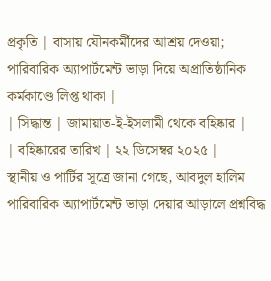প্রকৃতি | বাসায় যৌনকর্মীদের আশ্রয় দেওয়া; পারিবারিক অ্যাপার্টমেন্ট ভাড়া দিয়ে অপ্রাতিষ্ঠানিক কর্মকাণ্ডে লিপ্ত থাকা |
| সিদ্ধান্ত | জামায়াত-ই-ইসলামী থেকে বহিষ্কার |
| বহিষ্কারের তারিখ | ২২ ডিসেম্বর ২০২৫ |
স্থানীয় ও পার্টির সূত্রে জানা গেছে, আবদুল হালিম পারিবারিক অ্যাপার্টমেন্ট ভাড়া দেয়ার আড়ালে প্রশ্নবিদ্ধ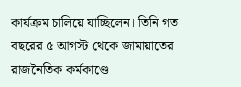কার্যক্রম চালিয়ে যাচ্ছিলেন। তিনি গত বছরের ৫ আগস্ট থেকে জামায়াতের রাজনৈতিক কর্মকাণ্ডে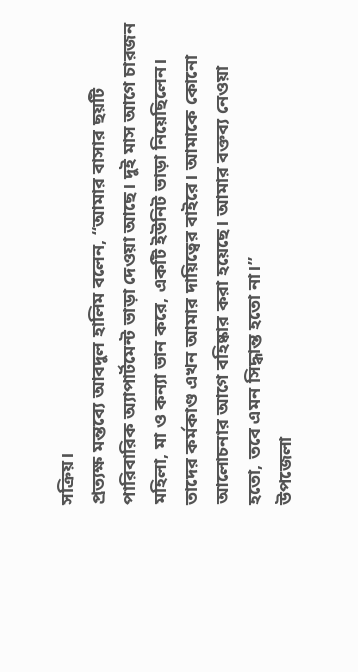সক্রিয়।
প্রত্যক্ষ মন্তব্যে আবদুল হালিম বলেন, “আমার বাসার ছয়টি পারিবারিক অ্যাপার্টমেন্ট ভাড়া দেওয়া আছে। দুই মাস আগে চারজন মহিলা, মা ও কন্যা ভান করে, একটি ইউনিট ভাড়া নিয়েছিলেন। তাদের কর্মকাণ্ড এখন আমার দায়িত্বের বাইরে। আমাকে কোনো আলোচনার আগে বহিষ্কার করা হয়েছে। আমার বক্তব্য নেওয়া হতো, তবে এমন সিদ্ধান্ত হতো না।”
উপজেলা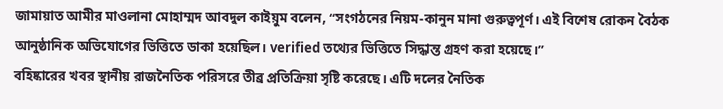জামায়াত আমীর মাওলানা মোহাম্মদ আবদুল কাইয়ুম বলেন, “সংগঠনের নিয়ম-কানুন মানা গুরুত্বপূর্ণ। এই বিশেষ রোকন বৈঠক আনুষ্ঠানিক অভিযোগের ভিত্তিতে ডাকা হয়েছিল। verified তথ্যের ভিত্তিতে সিদ্ধান্ত গ্রহণ করা হয়েছে।”
বহিষ্কারের খবর স্থানীয় রাজনৈতিক পরিসরে তীব্র প্রতিক্রিয়া সৃষ্টি করেছে। এটি দলের নৈতিক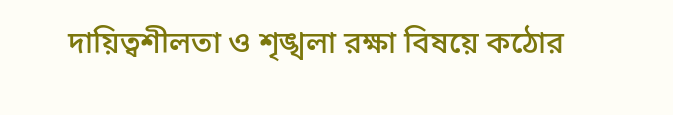দায়িত্বশীলতা ও শৃঙ্খলা রক্ষা বিষয়ে কঠোর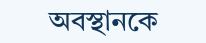অবস্থানকে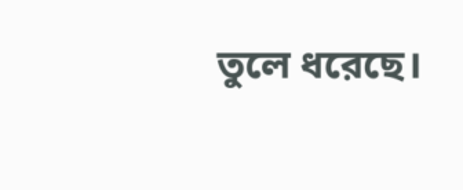তুলে ধরেছে।